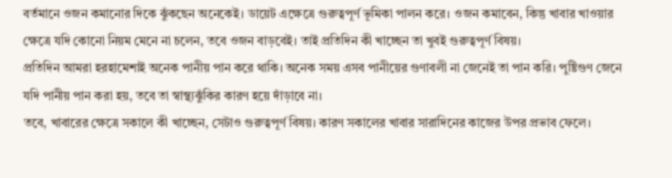বর্তমানে ওজন কমানোর দিকে ঝুঁকছেন অনেকেই। ডায়েট এক্ষেত্রে গুরুত্বপূর্ণ ভূমিকা পালন করে। ওজন কমাবেন, কিন্তু খাবার খাওয়ার ক্ষেত্রে যদি কোনো নিয়ম মেনে না চলেন, তবে ওজন বাড়বেই। তাই প্রতিদিন কী খাচ্ছেন তা খুবই গুরুত্বপূর্ণ বিষয়।
প্রতিদিন আমরা হরহামেশাই অনেক পানীয় পান করে থাকি। অনেক সময় এসব পানীয়ের গুণাবলী না জেনেই তা পান করি। পুষ্টিগুণ জেনে যদি পানীয় পান করা হয়, তবে তা স্বাস্থ্যঝুঁকির কারণ হয়ে দাঁড়াবে না।
তবে, খাবারের ক্ষেত্রে সকালে কী খাচ্ছেন, সেটাও গুরুত্বপূর্ণ বিষয়। কারণ সকালের খাবার সারাদিনের কাজের উপর প্রভাব ফেলে।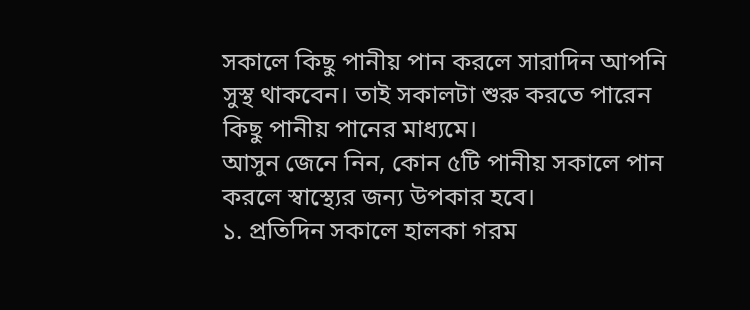সকালে কিছু পানীয় পান করলে সারাদিন আপনি সুস্থ থাকবেন। তাই সকালটা শুরু করতে পারেন কিছু পানীয় পানের মাধ্যমে।
আসুন জেনে নিন, কোন ৫টি পানীয় সকালে পান করলে স্বাস্থ্যের জন্য উপকার হবে।
১. প্রতিদিন সকালে হালকা গরম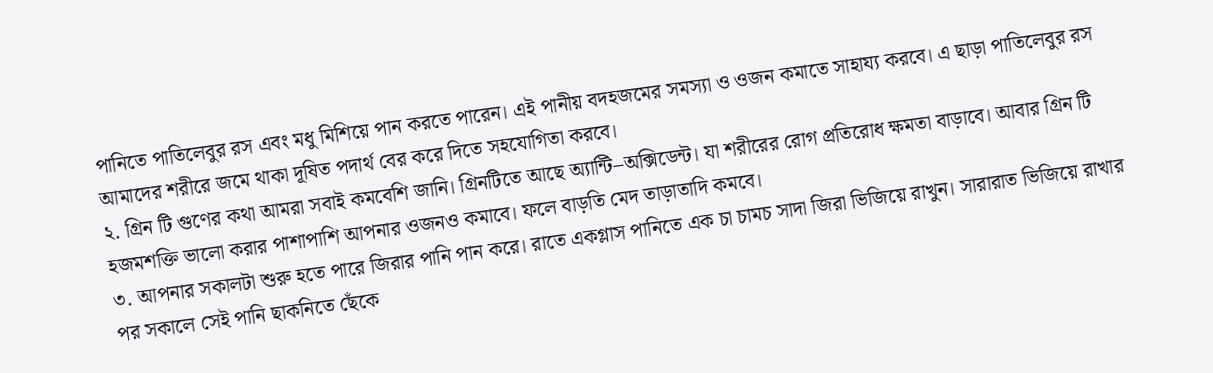পানিতে পাতিলেবুর রস এবং মধু মিশিয়ে পান করতে পারেন। এই পানীয় বদহজমের সমস্যা ও ওজন কমাতে সাহায্য করবে। এ ছাড়া পাতিলেবুর রস আমাদের শরীরে জমে থাকা দূষিত পদার্থ বের করে দিতে সহযোগিতা করবে।
২. গ্রিন টি গুণের কথা আমরা সবাই কমবেশি জানি। গ্রিনটিতে আছে অ্যান্টি–অক্সিডেন্ট। যা শরীরের রোগ প্রতিরোধ ক্ষমতা বাড়াবে। আবার গ্রিন টি হজমশক্তি ভালো করার পাশাপাশি আপনার ওজনও কমাবে। ফলে বাড়তি মেদ তাড়াতাদি কমবে।
৩. আপনার সকালটা শুরু হতে পারে জিরার পানি পান করে। রাতে একগ্লাস পানিতে এক চা চামচ সাদা জিরা ভিজিয়ে রাখুন। সারারাত ভিজিয়ে রাখার পর সকালে সেই পানি ছাকনিতে ছেঁকে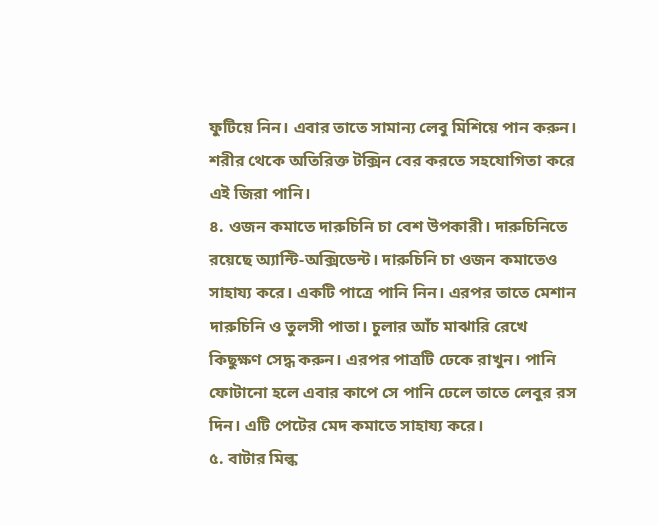ফুটিয়ে নিন। এবার তাতে সামান্য লেবু মিশিয়ে পান করুন। শরীর থেকে অতিরিক্ত টক্সিন বের করতে সহযোগিতা করে এই জিরা পানি।
৪. ওজন কমাতে দারুচিনি চা বেশ উপকারী। দারুচিনিতে রয়েছে অ্যান্টি-অক্সিডেন্ট। দারুচিনি চা ওজন কমাতেও সাহায্য করে। একটি পাত্রে পানি নিন। এরপর তাতে মেশান দারুচিনি ও তুলসী পাতা। চুলার আঁচ মাঝারি রেখে কিছুক্ষণ সেদ্ধ করুন। এরপর পাত্রটি ঢেকে রাখুন। পানি ফোটানো হলে এবার কাপে সে পানি ঢেলে তাতে লেবুর রস দিন। এটি পেটের মেদ কমাতে সাহায্য করে।
৫. বাটার মিল্ক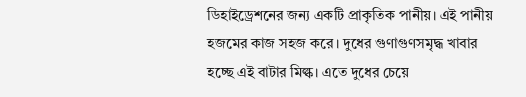ডিহাইড্রেশনের জন্য একটি প্রাকৃতিক পানীয়। এই পানীয় হজমের কাজ সহজ করে। দুধের গুণাগুণসমৃদ্ধ খাবার হচ্ছে এই বাটার মিল্ক। এতে দুধের চেয়ে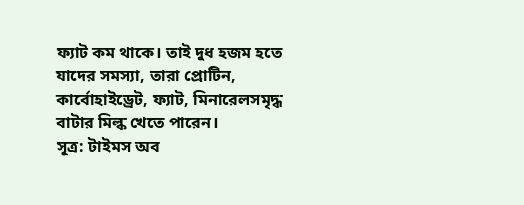ফ্যাট কম থাকে। তাই দুধ হজম হতে যাদের সমস্যা, তারা প্রোটিন, কার্বোহাইড্রেট, ফ্যাট, মিনারেলসমৃদ্ধ বাটার মিল্ক খেতে পারেন।
সূত্র: টাইমস অব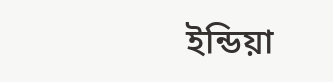ইন্ডিয়া